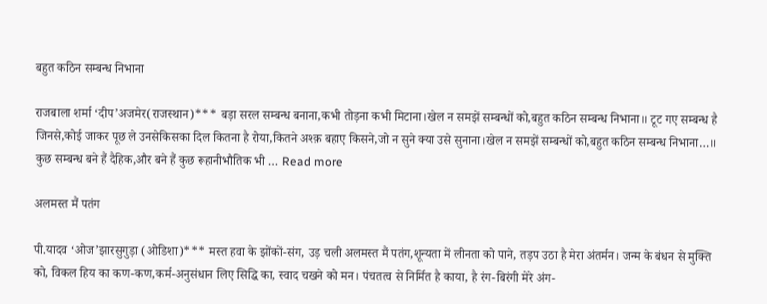बहुत कठिन सम्बन्ध निभाना

राजबाला शर्मा ‘दीप’अजमेर(राजस्थान)*** बड़ा सरल सम्बन्ध बनाना,कभी तोड़ना कभी मिटाना।खेल न समझें सम्बन्धों को,बहुत कठिन सम्बन्ध निभाना॥ टूट गए सम्बन्ध है जिनसे,कोई जाकर पूछ ले उनसेकिसका दिल कितना है रोया,कितने अश्क़ बहाए किसने,जो न सुने क्या उसे सुनाना।खेल न समझें सम्बन्धों को,बहुत कठिन सम्बन्ध निभाना…॥ कुछ सम्बन्ध बने हैं दैहिक,और बने हैं कुछ रूहानीभौतिक भी … Read more

अलमस्त मैं पतंग

पी.यादव ‘ओज’झारसुगुड़ा (ओडिशा)*** मस्त हवा के झोंकों-संग, उड़ चली अलमस्त मैं पतंग,शून्यता में लीनता को पाने, तड़प उठा है मेरा अंतर्मन। जन्म के बंधन से मुक्ति को, विकल हिय का कण-कण,कर्म-अनुसंधान लिए सिद्धि का, स्वाद चखने को मन। पंचतत्व से निर्मित है काया, है रंग-बिरंगी मेरे अंग-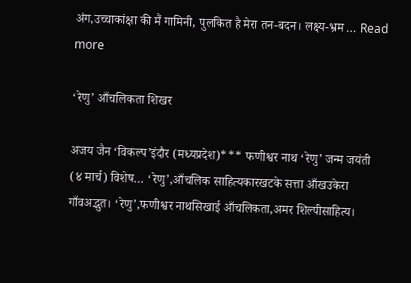अंग,उच्चाकांक्षा की मैं गामिनी, पुलकित है मेरा तन-बदन। लक्ष्य-भ्रम … Read more

‘रेणु’ आँचलिकता शिखर

अजय जैन ‘विकल्प’इंदौर (मध्यप्रदेश)*** फणीश्वर नाथ ‘रेणु’ जन्म जयंती (४ मार्च) विशेष… ‘रेणु’,आँचलिक साहित्यकारखटके सत्ता आँखउकेरा गाँवअद्भुत। ‘रेणु’,फणीश्वर नाथसिखाई आँचलिकता,अमर शिल्पीसाहित्य।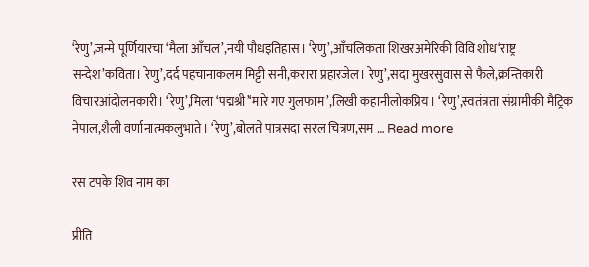‘रेणु’,जन्मे पूर्णियारचा ‘मैला आँचल’,नयी पौधइतिहास। ‘रेणु’,आँचलिकता शिखरअमेरिकी विवि शोध‘राष्ट्र सन्देश’कविता। रेणु’,दर्द पहचानाकलम मिट्टी सनी,करारा प्रहारजेल। रेणु’,सदा मुखरसुवास से फैले,क्रन्तिकारी विचारआंदोलनकारी। ‘रेणु’,मिला ‘पद्मश्री’‘मारे गए गुलफाम’,लिखी कहानीलोकप्रिय। ‘रेणु’,स्वतंत्रता संग्रामीकी मैट्रिक नेपाल,शैली वर्णानात्मकलुभाते। ‘रेणु’,बोलते पात्रसदा सरल चित्रण,सम … Read more

रस टपके शिव नाम का

प्रीति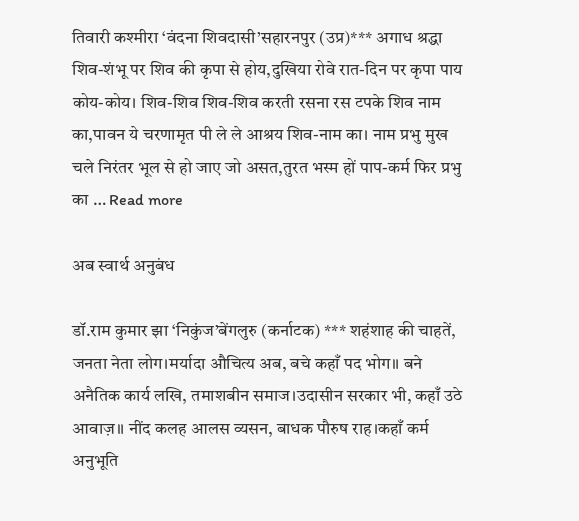तिवारी कश्मीरा ‘वंदना शिवदासी’सहारनपुर (उप्र)*** अगाध श्रद्धा शिव-शंभू पर शिव की कृपा से होय,दुखिया रोवे रात-दिन पर कृपा पाय कोय-कोय। शिव-शिव शिव-शिव करती रसना रस टपके शिव नाम का,पावन ये चरणामृत पी ले ले आश्रय शिव-नाम का। नाम प्रभु मुख चले निरंतर भूल से हो जाए जो‌ असत,तुरत भस्म हों पाप-कर्म फिर प्रभु का … Read more

अब स्वार्थ अनुबंध

डॉ.राम कुमार झा ‘निकुंज’बेंगलुरु (कर्नाटक) *** शहंशाह की चाहतें, जनता नेता लोग।मर्यादा औचित्य अब, बचे कहाँ पद भोग॥ बने अनैतिक कार्य लखि, तमाशबीन समाज।उदासीन सरकार भी, कहाँ उठे आवाज़॥ नींद कलह आलस व्यसन, बाधक पौरुष राह।कहाँ कर्म अनुभूति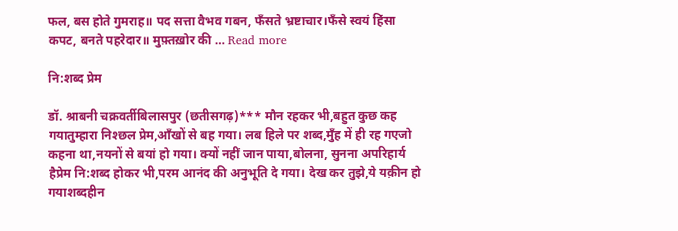फल, बस होते गुमराह॥ पद सत्ता वैभव गबन, फँसते भ्रष्टाचार।फँसे स्वयं हिंसा कपट, बनते पहरेदार॥ मुफ़्तख़ोर की … Read more

नि:शब्द प्रेम

डॉ. श्राबनी चक्रवर्तीबिलासपुर (छतीसगढ़)*** मौन रहकर भी,बहुत कुछ कह गयातुम्हारा निश्छल प्रेम,आँखों से बह गया। लब हिले पर शब्द,मुँह में ही रह गएजो कहना था,नयनों से बयां हो गया। क्यों नहीं जान पाया,बोलना, सुनना अपरिहार्य हैप्रेम नि:शब्द होकर भी,परम आनंद की अनुभूति दे गया। देख कर तुझे,ये यक़ीन हो गयाशब्दहीन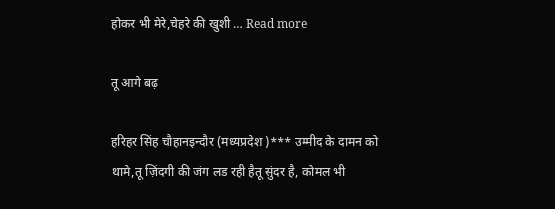होकर भी मेरे,चेहरे की खुशी … Read more

तू आगे बढ़

हरिहर सिंह चौहानइन्दौर (मध्यप्रदेश )*** उम्मीद के दामन को थामे,तू ज़िंदगी की जंग लड रही हैतू सुंदर है, कोमल भी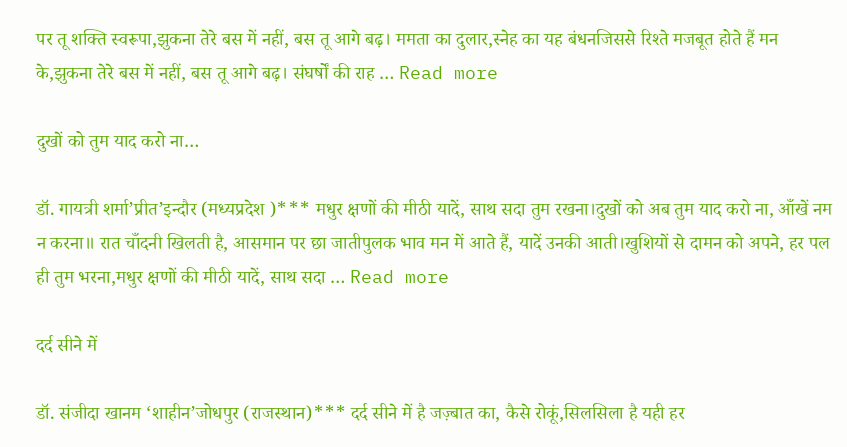पर तू शक्ति स्वरूपा,झुकना तेरे बस में नहीं, बस तू आगे बढ़। ममता का दुलार,स्नेह का यह बंधनजिससे रिश्ते मजबूत होते हैं मन के,झुकना तेरे बस में नहीं, बस तू आगे बढ़। संघर्षों की राह … Read more

दुखों को तुम याद करो ना…

डॉ. गायत्री शर्मा’प्रीत’इन्दौर (मध्यप्रदेश )*** मधुर क्षणों की मीठी यादें, साथ सदा तुम रखना।दुखों को अब तुम याद करो ना, आँखें नम न करना॥ रात चाँदनी खिलती है, आसमान पर छा जातीपुलक भाव मन में आते हैं, यादें उनकी आती।खुशियों से दामन को अपने, हर पल ही तुम भरना,मधुर क्षणों की मीठी यादें, साथ सदा … Read more

दर्द सीने में

डॉ. संजीदा खानम ‘शाहीन’जोधपुर (राजस्थान)*** दर्द सीने में है जज़्बात का, कैसे रोकूं,सिलसिला है यही हर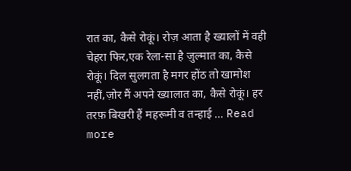रात का, कैसे रोकूं। रोज़ आता है ख्यालों में वही चेहरा फिर,एक रेला-सा है ज़ुल्मात का, कैसे रोकूं। दिल सुलगता है मगर होंठ तो खामोश नहीं,ज़ोर मैं अपने ख्यालात का, कैसे रोकूं। हर तरफ़ बिखरी हैं महरूमी व तन्हाई … Read more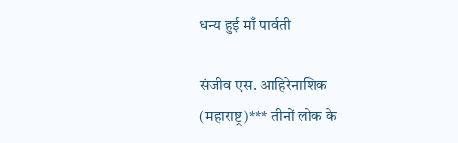धन्य हुई माँ पार्वती

संजीव एस. आहिरेनाशिक (महाराष्ट्र)*** तीनों लोक के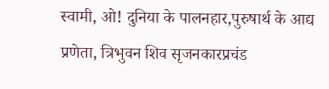स्वामी, ओ! दुनिया के पालनहार,पुरुषार्थ के आद्य प्रणेता, त्रिभुवन शिव सृजनकारप्रचंड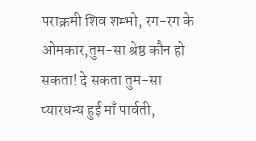पराक्रमी शिव शम्भो, रग-रग के ओमकार,तुम-सा श्रेष्ठ कौन हो सकता! दे सकता तुम-सा प्यारधन्य हुई माँ पार्वती,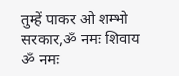तुम्हें पाकर ओ शम्भो सरकार,ॐ नमः शिवाय ॐ नमः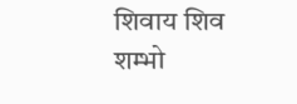शिवाय शिव शम्भो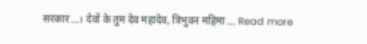सरकार…। देवों के तुम देव महादेव, त्रिभुवन महिमा … Read more